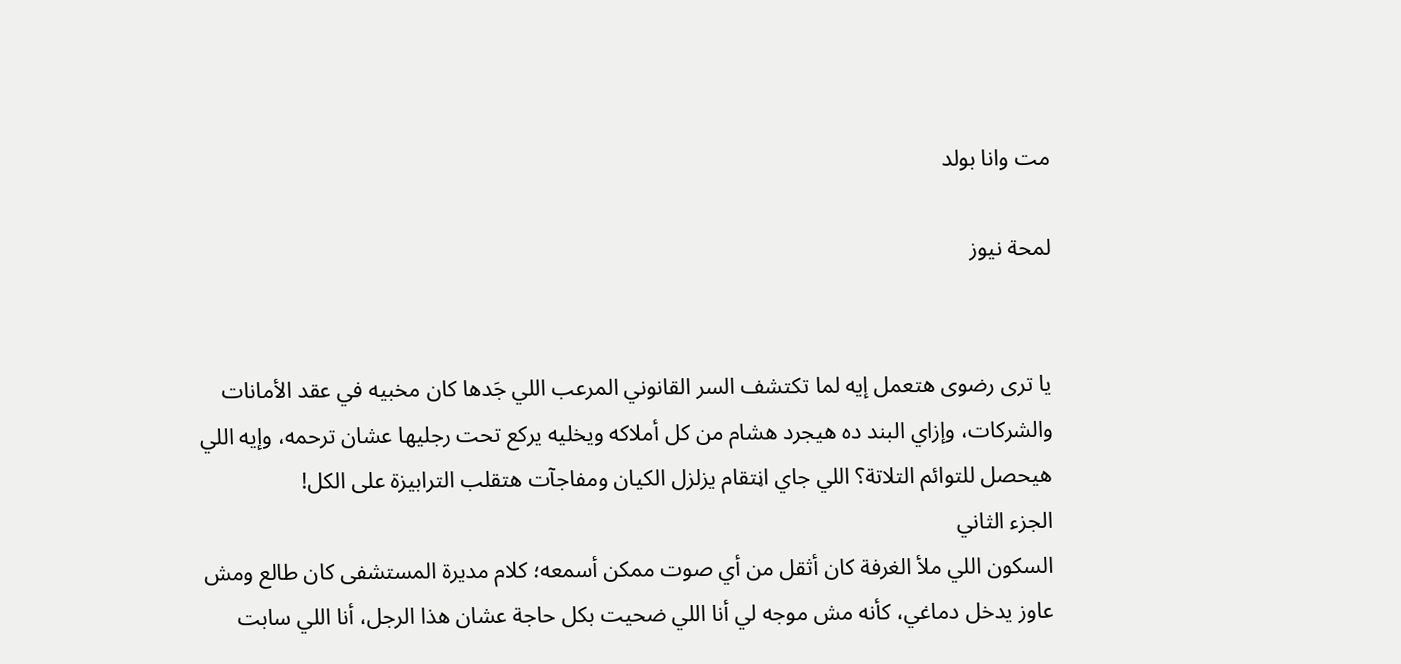مت وانا بولد

لمحة نيوز


يا ترى رضوى هتعمل إيه لما تكتشف السر القانوني المرعب اللي جَدها كان مخبيه في عقد الأمانات والشركات، وإزاي البند ده هيجرد هشام من كل أملاكه ويخليه يركع تحت رجليها عشان ترحمه، وإيه اللي هيحصل للتوائم التلاتة؟ اللي جاي اڼتقام يزلزل الكيان ومفاجآت هتقلب الترابيزة على الكل!
الجزء الثاني
السكون اللي ملأ الغرفة كان أثقل من أي صوت ممكن أسمعه؛ كلام مديرة المستشفى كان طالع ومش عاوز يدخل دماغي، كأنه مش موجه لي أنا اللي ضحيت بكل حاجة عشان هذا الرجل، أنا اللي سابت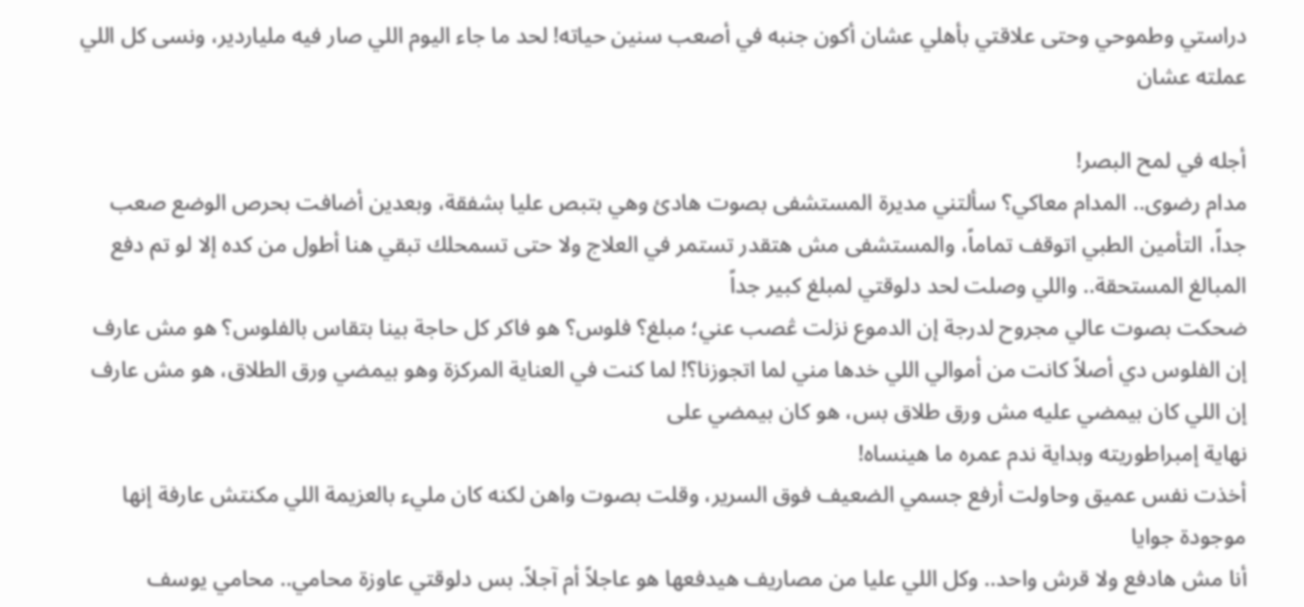دراستي وطموحي وحتى علاقتي بأهلي عشان أكون جنبه في أصعب سنين حياته! لحد ما جاء اليوم اللي صار فيه ملياردير، ونسى كل اللي عملته عشان

أجله في لمح البصر!
مدام رضوى.. المدام معاكي؟ سألتني مديرة المستشفى بصوت هادئ وهي بتبص عليا بشفقة، وبعدين أضافت بحرص الوضع صعب جداً، التأمين الطبي اتوقف تماماً، والمستشفى مش هتقدر تستمر في العلاج ولا حتى تسمحلك تبقي هنا أطول من كده إلا لو تم دفع المبالغ المستحقة.. واللي وصلت لحد دلوقتي لمبلغ كبير جداً
ضحكت بصوت عالي مجروح لدرجة إن الدموع نزلت ڠصب عني؛ مبلغ؟ فلوس؟ هو فاكر كل حاجة بينا بتقاس بالفلوس؟ هو مش عارف إن الفلوس دي أصلاً كانت من أموالي اللي خدها مني لما اتجوزنا؟! لما كنت في العناية المركزة وهو بيمضي ورق الطلاق، هو مش عارف إن اللي كان بيمضي عليه مش ورق طلاق بس، هو كان بيمضي على
نهاية إمبراطوريته وبداية ندم عمره ما هينساه!
أخذت نفس عميق وحاولت أرفع جسمي الضعيف فوق السرير، وقلت بصوت واهن لكنه كان مليء بالعزيمة اللي مكنتش عارفة إنها موجودة جوايا
أنا مش هادفع ولا قرش واحد.. وكل اللي عليا من مصاريف هيدفعها هو عاجلاً أم آجلاً. بس دلوقتي عاوزة محامي.. محامي يوسف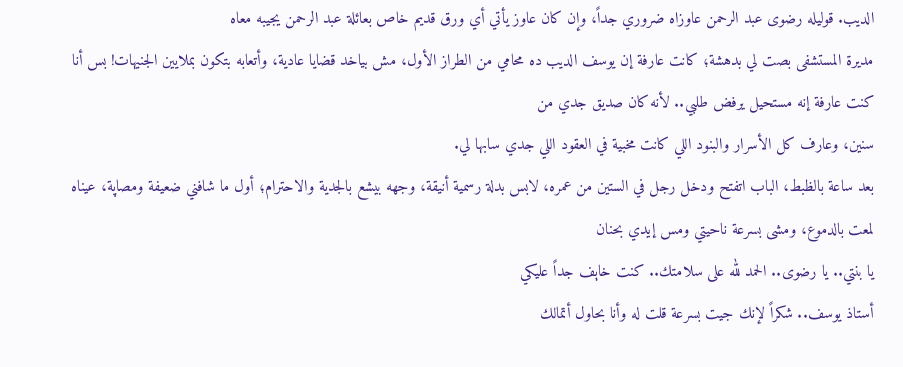الديب. قوليله رضوى عبد الرحمن عاوزاه ضروري جداً، وإن كان عاوز يأتي أي ورق قديم خاص بعائلة عبد الرحمن يجيبه معاه
مديرة المستشفى بصت لي بدهشة؛ كانت عارفة إن يوسف الديب ده محامي من الطراز الأول، مش بياخد قضايا عادية، وأتعابه بتكون بملايين الجنيهات! بس أنا كنت عارفة إنه مستحيل يرفض طلبي.. لأنه كان صديق جدي من
سنين، وعارف كل الأسرار والبنود اللي كانت مخبية في العقود اللي جدي سابها لي.
بعد ساعة بالظبط، الباب اتفتح ودخل رجل في الستين من عمره، لابس بدلة رسمية أنيقة، وجهه بيشع بالجدية والاحترام؛ أول ما شافني ضعيفة ومصاپة، عيناه لمعت بالدموع، ومشى بسرعة ناحيتي ومس إيدي بحنان
يا بنتي.. يا رضوى.. الحمد لله على سلامتك.. كنت خاېف جداً عليكي
أستاذ يوسف.. شكراً لإنك جيت بسرعة قلت له وأنا بحاول أتمالك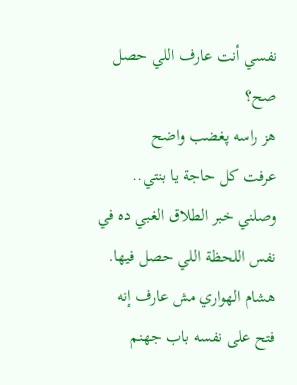نفسي أنت عارف اللي حصل صح؟
هز راسه پغضب واضح
عرفت كل حاجة يا بنتي.. وصلني خبر الطلاق الغبي ده في نفس اللحظة اللي حصل فيها. هشام الهواري مش عارف إنه فتح على نفسه باب جهنم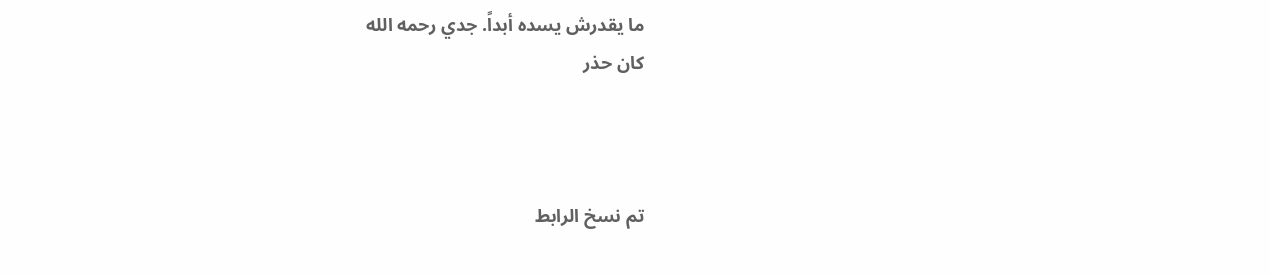ما يقدرش يسده أبداً. جدي رحمه الله
كان حذر



تم نسخ الرابط